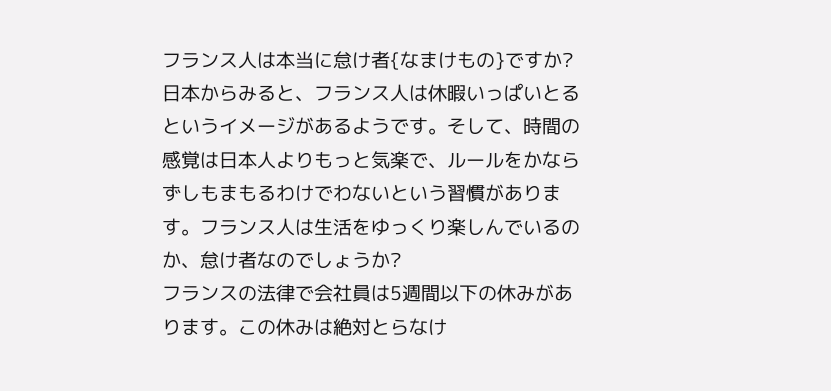フランス人は本当に怠け者{なまけもの}ですか?
日本からみると、フランス人は休暇いっぱいとるというイメージがあるようです。そして、時間の感覚は日本人よりもっと気楽で、ルールをかならずしもまもるわけでわないという習慣があります。フランス人は生活をゆっくり楽しんでいるのか、怠け者なのでしょうか?
フランスの法律で会社員は5週間以下の休みがあります。この休みは絶対とらなけ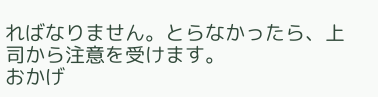ればなりません。とらなかったら、上司から注意を受けます。
おかげ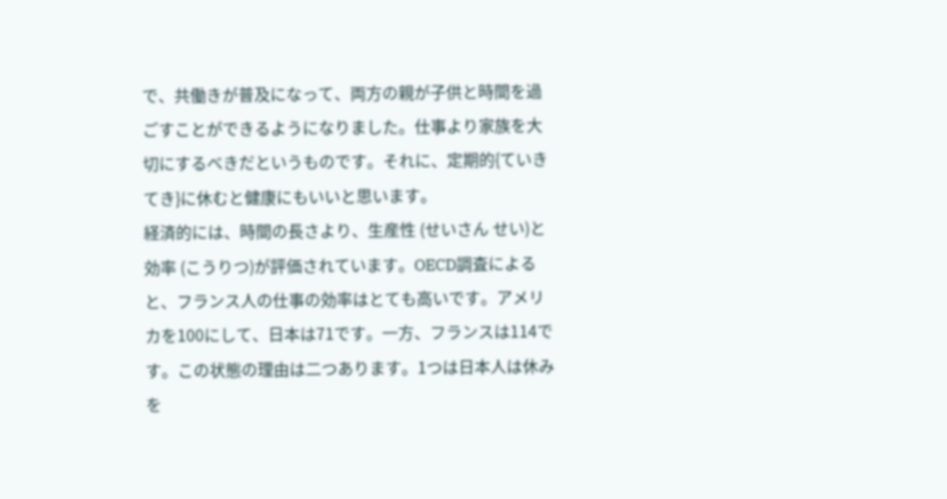で、共働きが普及になって、両方の親が子供と時間を過ごすことができるようになりました。仕事より家族を大切にするべきだというものです。それに、定期的{ていき てき}に休むと健康にもいいと思います。
経済的には、時間の長さより、生産性 (せいさん せい)と効率 (こうりつ)が評価されています。OECD調査によると、フランス人の仕事の効率はとても高いです。アメリカを100にして、日本は71です。一方、フランスは114です。この状態の理由は二つあります。1つは日本人は休みを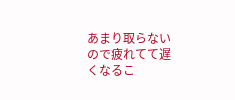あまり取らないので疲れてて遅くなるこ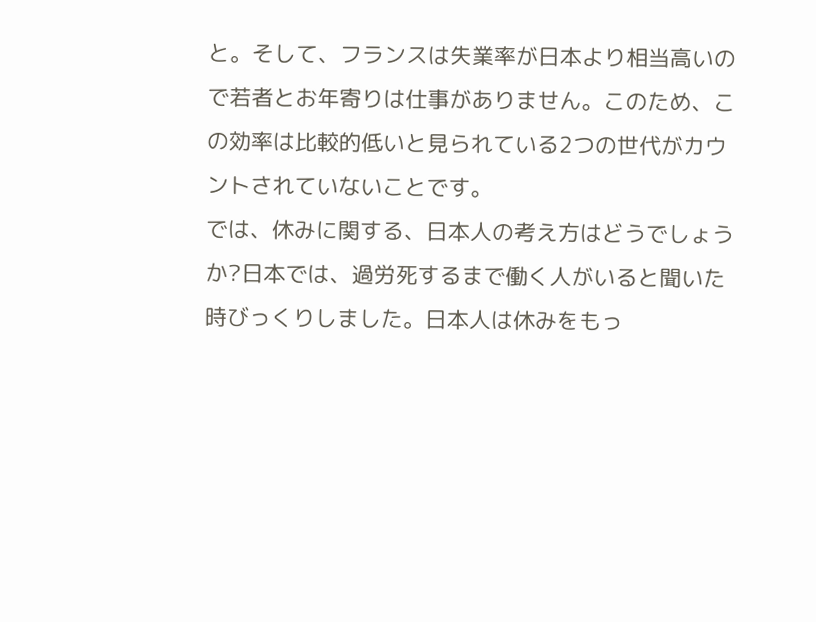と。そして、フランスは失業率が日本より相当高いので若者とお年寄りは仕事がありません。このため、この効率は比較的低いと見られている2つの世代がカウントされていないことです。
では、休みに関する、日本人の考え方はどうでしょうか?日本では、過労死するまで働く人がいると聞いた時びっくりしました。日本人は休みをもっ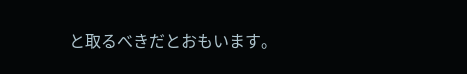と取るべきだとおもいます。